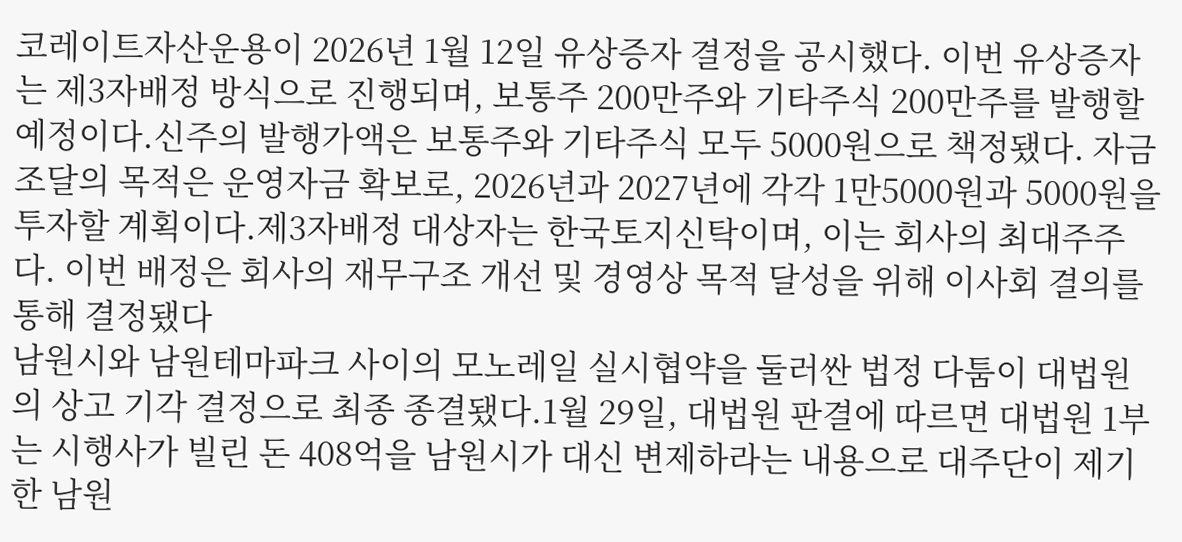코레이트자산운용이 2026년 1월 12일 유상증자 결정을 공시했다. 이번 유상증자는 제3자배정 방식으로 진행되며, 보통주 200만주와 기타주식 200만주를 발행할 예정이다.신주의 발행가액은 보통주와 기타주식 모두 5000원으로 책정됐다. 자금 조달의 목적은 운영자금 확보로, 2026년과 2027년에 각각 1만5000원과 5000원을 투자할 계획이다.제3자배정 대상자는 한국토지신탁이며, 이는 회사의 최대주주다. 이번 배정은 회사의 재무구조 개선 및 경영상 목적 달성을 위해 이사회 결의를 통해 결정됐다
남원시와 남원테마파크 사이의 모노레일 실시협약을 둘러싼 법정 다툼이 대법원의 상고 기각 결정으로 최종 종결됐다.1월 29일, 대법원 판결에 따르면 대법원 1부는 시행사가 빌린 돈 408억을 남원시가 대신 변제하라는 내용으로 대주단이 제기한 남원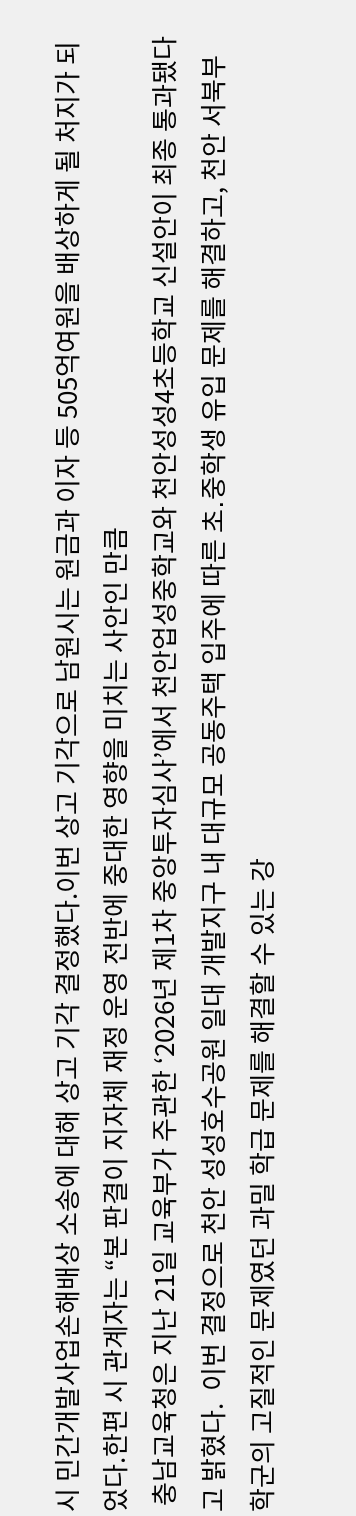시 민간개발사업손해배상 소송에 대해 상고 기각 결정했다.이번 상고 기각으로 남원시는 원금과 이자 등 505억여원을 배상하게 될 처지가 되었다.한편 시 관계자는 “본 판결이 지자체 재정 운영 전반에 중대한 영향을 미치는 사안인 만큼
 충남교육청은 지난 21일 교육부가 주관한 ‘2026년 제1차 중앙투자심사’에서 천안업성중학교와 천안성성4초등학교 신설안이 최종 통과됐다고 밝혔다.  이번 결정으로 천안 성성호수공원 일대 개발지구 내 대규모 공동주택 입주에 따른 초․중학생 유입 문제를 해결하고, 천안 서북부 학군의 고질적인 문제였던 과밀 학급 문제를 해결할 수 있는 강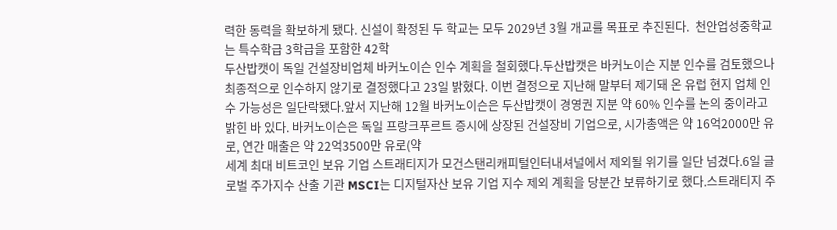력한 동력을 확보하게 됐다. 신설이 확정된 두 학교는 모두 2029년 3월 개교를 목표로 추진된다.  천안업성중학교는 특수학급 3학급을 포함한 42학
두산밥캣이 독일 건설장비업체 바커노이슨 인수 계획을 철회했다.두산밥캣은 바커노이슨 지분 인수를 검토했으나 최종적으로 인수하지 않기로 결정했다고 23일 밝혔다. 이번 결정으로 지난해 말부터 제기돼 온 유럽 현지 업체 인수 가능성은 일단락됐다.앞서 지난해 12월 바커노이슨은 두산밥캣이 경영권 지분 약 60% 인수를 논의 중이라고 밝힌 바 있다. 바커노이슨은 독일 프랑크푸르트 증시에 상장된 건설장비 기업으로, 시가총액은 약 16억2000만 유로, 연간 매출은 약 22억3500만 유로(약
세계 최대 비트코인 보유 기업 스트래티지가 모건스탠리캐피털인터내셔널에서 제외될 위기를 일단 넘겼다.6일 글로벌 주가지수 산출 기관 MSCI는 디지털자산 보유 기업 지수 제외 계획을 당분간 보류하기로 했다.스트래티지 주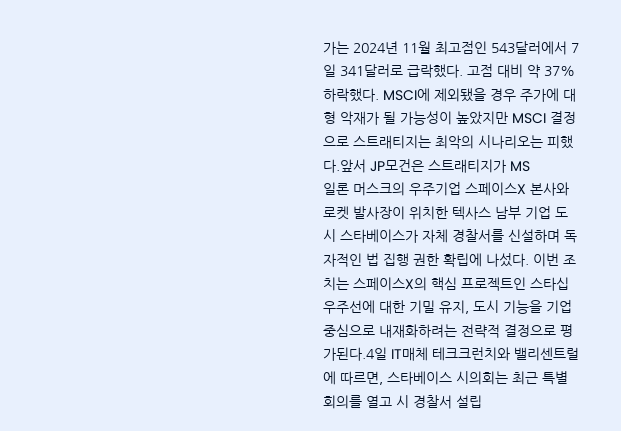가는 2024년 11월 최고점인 543달러에서 7일 341달러로 급락했다. 고점 대비 약 37% 하락했다. MSCI에 제외됐을 경우 주가에 대형 악재가 될 가능성이 높았지만 MSCI 결정으로 스트래티지는 최악의 시나리오는 피했다.앞서 JP모건은 스트래티지가 MS
일론 머스크의 우주기업 스페이스X 본사와 로켓 발사장이 위치한 텍사스 남부 기업 도시 스타베이스가 자체 경찰서를 신설하며 독자적인 법 집행 권한 확립에 나섰다. 이번 조치는 스페이스X의 핵심 프로젝트인 스타십 우주선에 대한 기밀 유지, 도시 기능을 기업 중심으로 내재화하려는 전략적 결정으로 평가된다.4일 IT매체 테크크런치와 밸리센트럴에 따르면, 스타베이스 시의회는 최근 특별 회의를 열고 시 경찰서 설립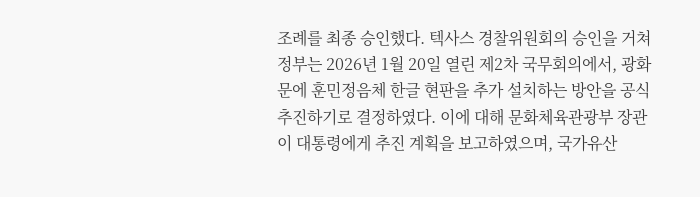조례를 최종 승인했다. 텍사스 경찰위원회의 승인을 거쳐
정부는 2026년 1월 20일 열린 제2차 국무회의에서, 광화문에 훈민정음체 한글 현판을 추가 설치하는 방안을 공식 추진하기로 결정하였다. 이에 대해 문화체육관광부 장관이 대통령에게 추진 계획을 보고하였으며, 국가유산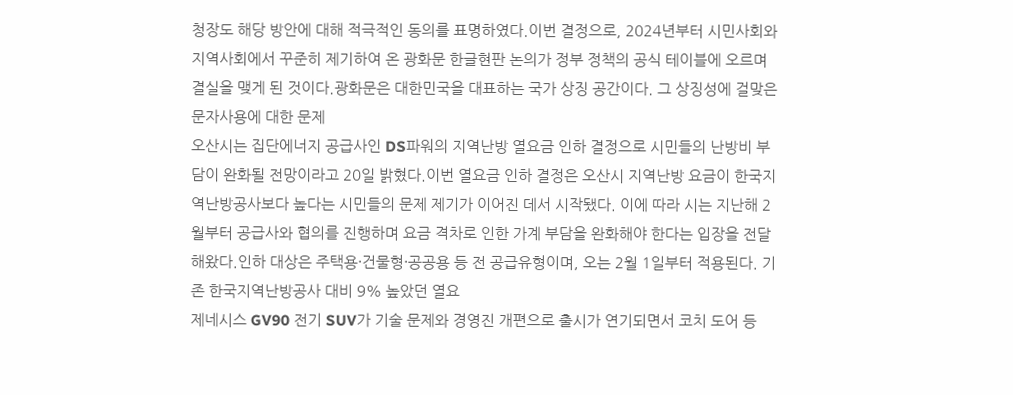청장도 해당 방안에 대해 적극적인 동의를 표명하였다.이번 결정으로, 2024년부터 시민사회와 지역사회에서 꾸준히 제기하여 온 광화문 한글현판 논의가 정부 정책의 공식 테이블에 오르며 결실을 맺게 된 것이다.광화문은 대한민국을 대표하는 국가 상징 공간이다. 그 상징성에 걸맞은 문자사용에 대한 문제
오산시는 집단에너지 공급사인 DS파워의 지역난방 열요금 인하 결정으로 시민들의 난방비 부담이 완화될 전망이라고 20일 밝혔다.이번 열요금 인하 결정은 오산시 지역난방 요금이 한국지역난방공사보다 높다는 시민들의 문제 제기가 이어진 데서 시작됐다. 이에 따라 시는 지난해 2월부터 공급사와 협의를 진행하며 요금 격차로 인한 가계 부담을 완화해야 한다는 입장을 전달해왔다.인하 대상은 주택용·건물형·공공용 등 전 공급유형이며, 오는 2월 1일부터 적용된다. 기존 한국지역난방공사 대비 9% 높았던 열요
제네시스 GV90 전기 SUV가 기술 문제와 경영진 개편으로 출시가 연기되면서 코치 도어 등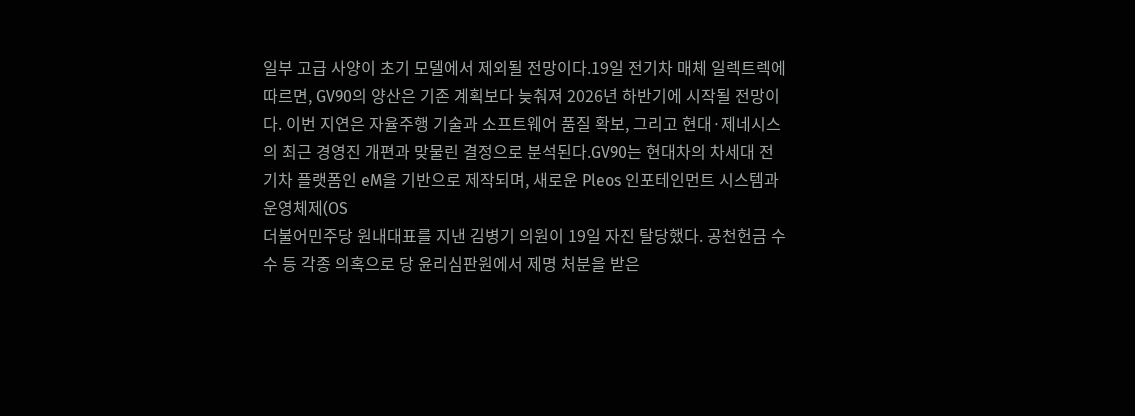일부 고급 사양이 초기 모델에서 제외될 전망이다.19일 전기차 매체 일렉트렉에 따르면, GV90의 양산은 기존 계획보다 늦춰져 2026년 하반기에 시작될 전망이다. 이번 지연은 자율주행 기술과 소프트웨어 품질 확보, 그리고 현대·제네시스의 최근 경영진 개편과 맞물린 결정으로 분석된다.GV90는 현대차의 차세대 전기차 플랫폼인 eM을 기반으로 제작되며, 새로운 Pleos 인포테인먼트 시스템과 운영체제(OS
더불어민주당 원내대표를 지낸 김병기 의원이 19일 자진 탈당했다. 공천헌금 수수 등 각종 의혹으로 당 윤리심판원에서 제명 처분을 받은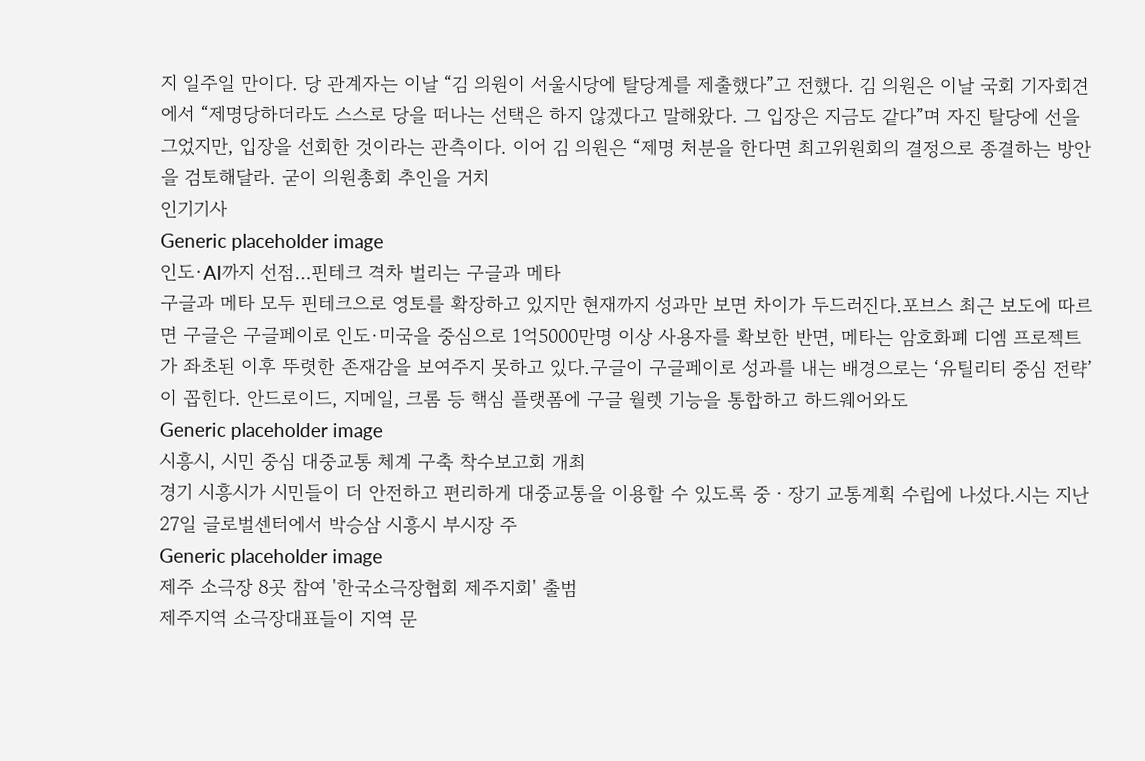지 일주일 만이다. 당 관계자는 이날 “김 의원이 서울시당에 탈당계를 제출했다”고 전했다. 김 의원은 이날 국회 기자회견에서 “제명당하더라도 스스로 당을 떠나는 선택은 하지 않겠다고 말해왔다. 그 입장은 지금도 같다”며 자진 탈당에 선을 그었지만, 입장을 선회한 것이라는 관측이다. 이어 김 의원은 “제명 처분을 한다면 최고위원회의 결정으로 종결하는 방안을 검토해달라. 굳이 의원총회 추인을 거치
인기기사
Generic placeholder image
인도·AI까지 선점…핀테크 격차 벌리는 구글과 메타
구글과 메타 모두 핀테크으로 영토를 확장하고 있지만 현재까지 성과만 보면 차이가 두드러진다.포브스 최근 보도에 따르면 구글은 구글페이로 인도·미국을 중심으로 1억5000만명 이상 사용자를 확보한 반면, 메타는 암호화폐 디엠 프로젝트가 좌초된 이후 뚜렷한 존재감을 보여주지 못하고 있다.구글이 구글페이로 성과를 내는 배경으로는 ‘유틸리티 중심 전략’이 꼽힌다. 안드로이드, 지메일, 크롬 등 핵심 플랫폼에 구글 월렛 기능을 통합하고 하드웨어와도
Generic placeholder image
시흥시, 시민 중심 대중교통 체계 구축 착수보고회 개최
경기 시흥시가 시민들이 더 안전하고 편리하게 대중교통을 이용할 수 있도록 중ㆍ장기 교통계획 수립에 나섰다.시는 지난 27일 글로벌센터에서 박승삼 시흥시 부시장 주
Generic placeholder image
제주 소극장 8곳 참여 '한국소극장협회 제주지회' 출범
제주지역 소극장대표들이 지역 문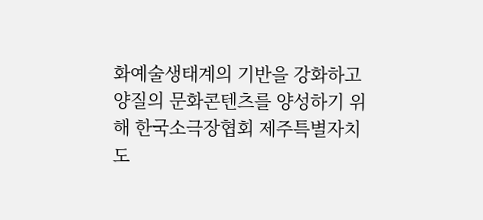화예술생태계의 기반을 강화하고 양질의 문화콘텐츠를 양성하기 위해 한국소극장협회 제주특별자치도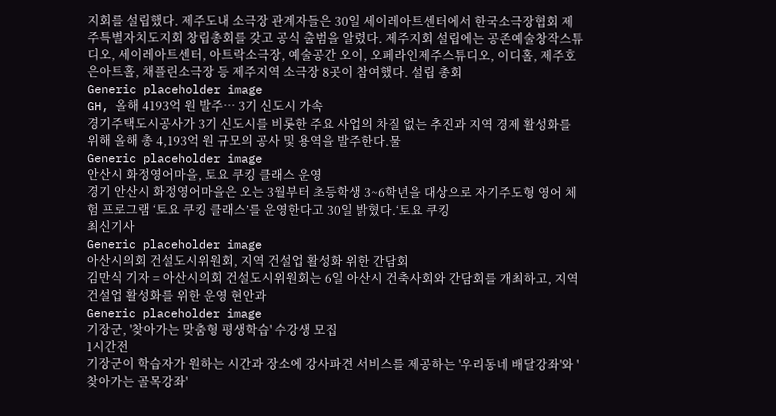지회를 설립했다. 제주도내 소극장 관계자들은 30일 세이레아트센터에서 한국소극장협회 제주특별자치도지회 창립총회를 갖고 공식 출범을 알렸다. 제주지회 설립에는 공존예술창작스튜디오, 세이레아트센터, 아트락소극장, 예술공간 오이, 오페라인제주스튜디오, 이디홀, 제주호은아트홀, 채플린소극장 등 제주지역 소극장 8곳이 참여했다. 설립 총회
Generic placeholder image
GH, 올해 4193억 원 발주… 3기 신도시 가속
경기주택도시공사가 3기 신도시를 비롯한 주요 사업의 차질 없는 추진과 지역 경제 활성화를 위해 올해 총 4,193억 원 규모의 공사 및 용역을 발주한다.물
Generic placeholder image
안산시 화정영어마을, 토요 쿠킹 클래스 운영
경기 안산시 화정영어마을은 오는 3월부터 초등학생 3~6학년을 대상으로 자기주도형 영어 체험 프로그램 ‘토요 쿠킹 클래스’를 운영한다고 30일 밝혔다.‘토요 쿠킹
최신기사
Generic placeholder image
아산시의회 건설도시위원회, 지역 건설업 활성화 위한 간담회
김만식 기자 = 아산시의회 건설도시위원회는 6일 아산시 건축사회와 간담회를 개최하고, 지역 건설업 활성화를 위한 운영 현안과
Generic placeholder image
기장군, '찾아가는 맞춤형 평생학습' 수강생 모집
1시간전
기장군이 학습자가 원하는 시간과 장소에 강사파견 서비스를 제공하는 '우리동네 배달강좌'와 '찾아가는 골목강좌'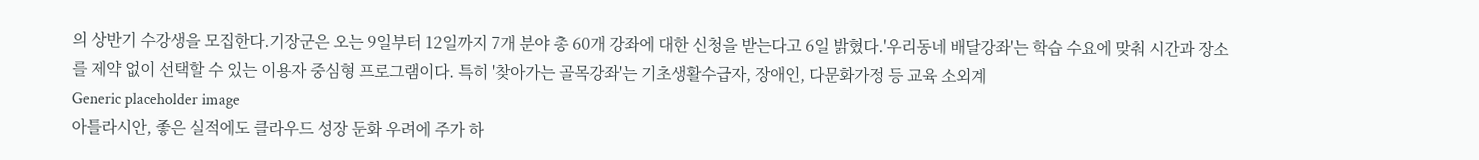의 상반기 수강생을 모집한다.기장군은 오는 9일부터 12일까지 7개 분야 총 60개 강좌에 대한 신청을 받는다고 6일 밝혔다.'우리동네 배달강좌'는 학습 수요에 맞춰 시간과 장소를 제약 없이 선택할 수 있는 이용자 중심형 프로그램이다. 특히 '찾아가는 골목강좌'는 기초생활수급자, 장애인, 다문화가정 등 교육 소외계
Generic placeholder image
아틀라시안, 좋은 실적에도 클라우드 성장 둔화 우려에 주가 하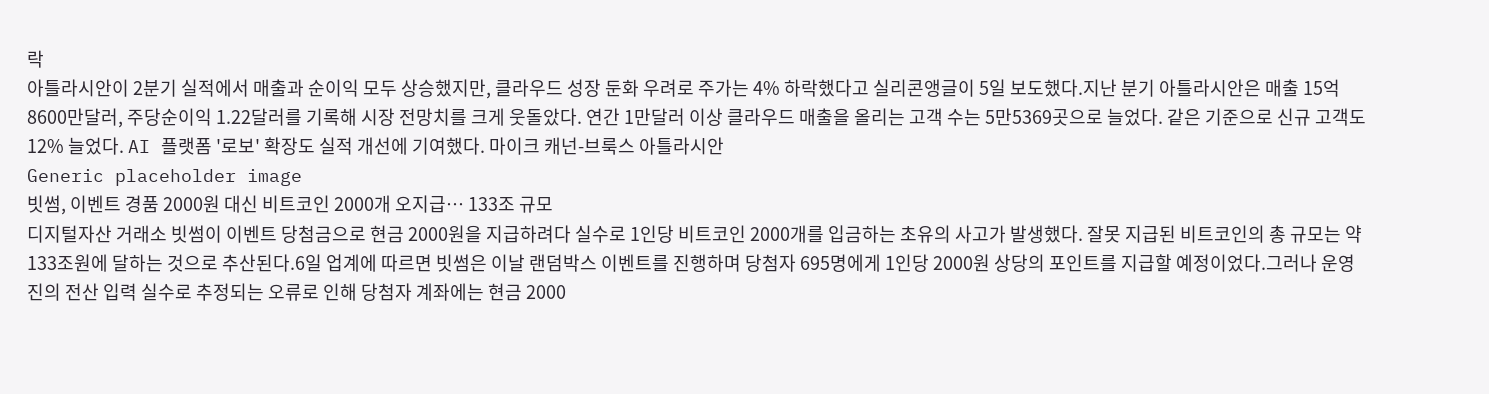락
아틀라시안이 2분기 실적에서 매출과 순이익 모두 상승했지만, 클라우드 성장 둔화 우려로 주가는 4% 하락했다고 실리콘앵글이 5일 보도했다.지난 분기 아틀라시안은 매출 15억8600만달러, 주당순이익 1.22달러를 기록해 시장 전망치를 크게 웃돌았다. 연간 1만달러 이상 클라우드 매출을 올리는 고객 수는 5만5369곳으로 늘었다. 같은 기준으로 신규 고객도 12% 늘었다. AI 플랫폼 '로보' 확장도 실적 개선에 기여했다. 마이크 캐넌-브룩스 아틀라시안
Generic placeholder image
빗썸, 이벤트 경품 2000원 대신 비트코인 2000개 오지급… 133조 규모
디지털자산 거래소 빗썸이 이벤트 당첨금으로 현금 2000원을 지급하려다 실수로 1인당 비트코인 2000개를 입금하는 초유의 사고가 발생했다. 잘못 지급된 비트코인의 총 규모는 약 133조원에 달하는 것으로 추산된다.6일 업계에 따르면 빗썸은 이날 랜덤박스 이벤트를 진행하며 당첨자 695명에게 1인당 2000원 상당의 포인트를 지급할 예정이었다.그러나 운영진의 전산 입력 실수로 추정되는 오류로 인해 당첨자 계좌에는 현금 2000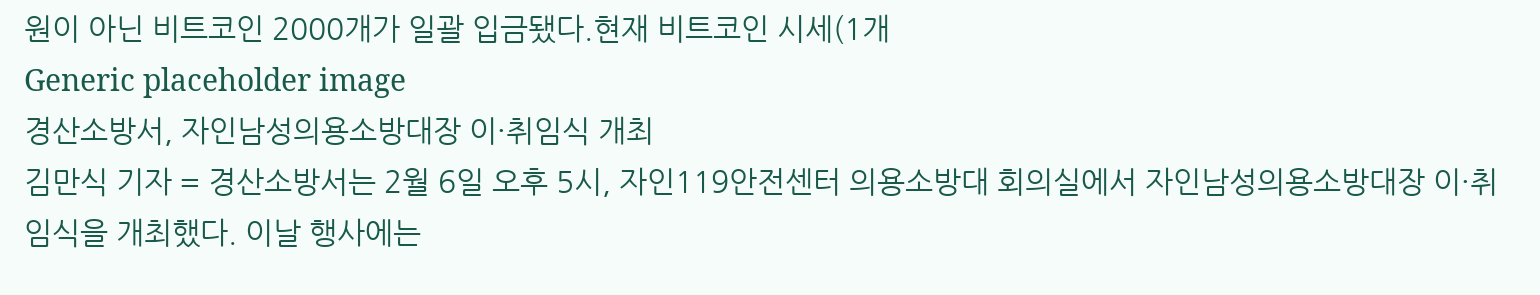원이 아닌 비트코인 2000개가 일괄 입금됐다.현재 비트코인 시세(1개
Generic placeholder image
경산소방서, 자인남성의용소방대장 이·취임식 개최
김만식 기자 = 경산소방서는 2월 6일 오후 5시, 자인119안전센터 의용소방대 회의실에서 자인남성의용소방대장 이·취임식을 개최했다. 이날 행사에는